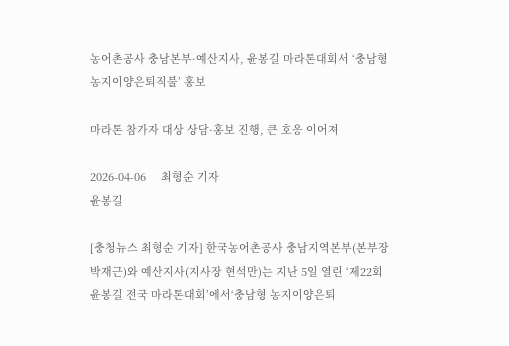농어촌공사 충남본부·예산지사, 윤봉길 마라톤대회서 ‘충남형 농지이양은퇴직불’ 홍보

마라톤 참가자 대상 상담·홍보 진행, 큰 호응 이어져

2026-04-06     최형순 기자
윤봉길

[충청뉴스 최형순 기자] 한국농어촌공사 충남지역본부(본부장 박재근)와 예산지사(지사장 현석만)는 지난 5일 열린 ‘제22회 윤봉길 전국 마라톤대회’에서‘충남형 농지이양은퇴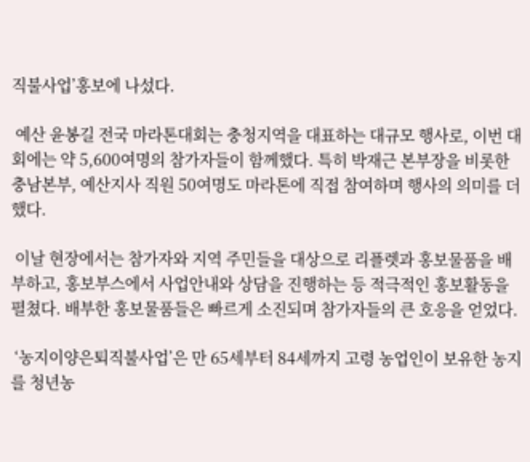직불사업’홍보에 나섰다.

 예산 윤봉길 전국 마라톤대회는 충청지역을 대표하는 대규모 행사로, 이번 대회에는 약 5,600여명의 참가자들이 함께했다. 특히 박재근 본부장을 비롯한 충남본부, 예산지사 직원 50여명도 마라톤에 직접 참여하며 행사의 의미를 더했다.

 이날 현장에서는 참가자와 지역 주민들을 대상으로 리플렛과 홍보물품을 배부하고, 홍보부스에서 사업안내와 상담을 진행하는 등 적극적인 홍보활동을 펼쳤다. 배부한 홍보물품들은 빠르게 소진되며 참가자들의 큰 호응을 얻었다.

 ‘농지이양은퇴직불사업’은 만 65세부터 84세까지 고령 농업인이 보유한 농지를 청년농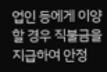업인 등에게 이양할 경우 직불금을 지급하여 안정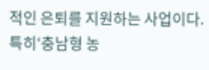적인 은퇴를 지원하는 사업이다. 특히‘충남형 농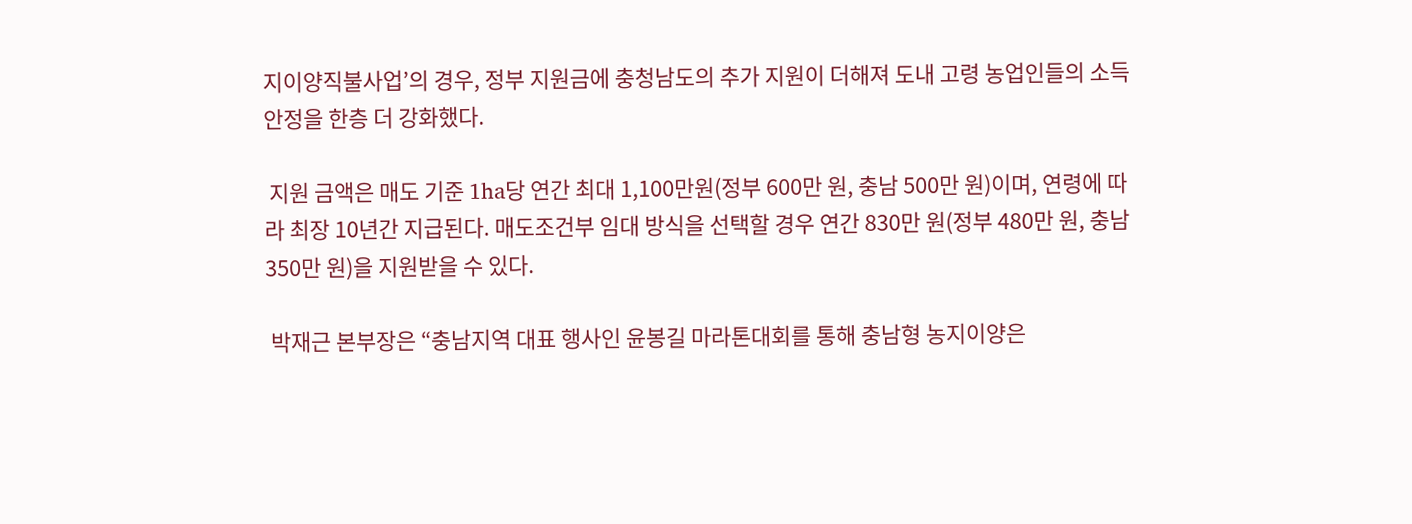지이양직불사업’의 경우, 정부 지원금에 충청남도의 추가 지원이 더해져 도내 고령 농업인들의 소득 안정을 한층 더 강화했다.

 지원 금액은 매도 기준 1ha당 연간 최대 1,100만원(정부 600만 원, 충남 500만 원)이며, 연령에 따라 최장 10년간 지급된다. 매도조건부 임대 방식을 선택할 경우 연간 830만 원(정부 480만 원, 충남 350만 원)을 지원받을 수 있다.

 박재근 본부장은 “충남지역 대표 행사인 윤봉길 마라톤대회를 통해 충남형 농지이양은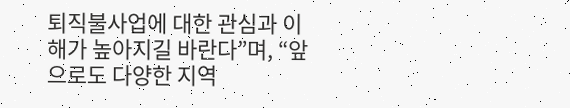퇴직불사업에 대한 관심과 이해가 높아지길 바란다”며, “앞으로도 다양한 지역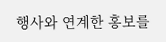행사와 연계한 홍보를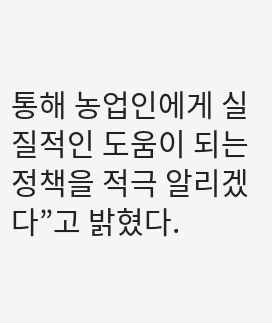통해 농업인에게 실질적인 도움이 되는 정책을 적극 알리겠다”고 밝혔다.